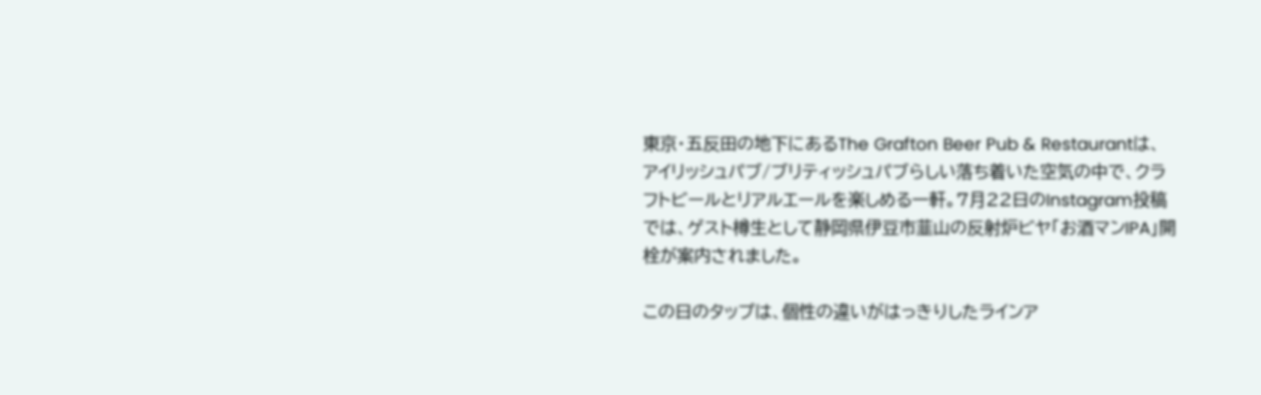東京・五反田の地下にあるThe Grafton Beer Pub & Restaurantは、アイリッシュパブ/ブリティッシュパブらしい落ち着いた空気の中で、クラフトビールとリアルエールを楽しめる一軒。7月22日のInstagram投稿では、ゲスト樽生として静岡県伊豆市韮山の反射炉ビヤ「お酒マンIPA」開栓が案内されました。

この日のタップは、個性の違いがはっきりしたラインア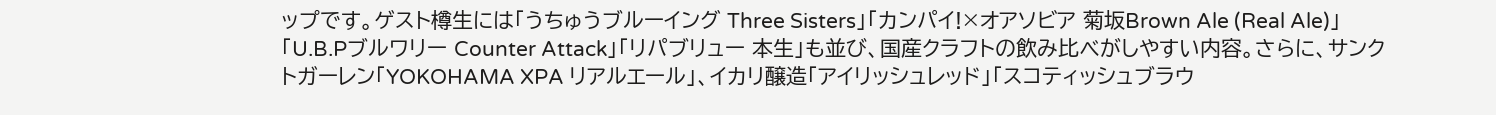ップです。ゲスト樽生には「うちゅうブルーイング Three Sisters」「カンパイ!×オアソビア 菊坂Brown Ale (Real Ale)」「U.B.Pブルワリー Counter Attack」「リパブリュー 本生」も並び、国産クラフトの飲み比べがしやすい内容。さらに、サンクトガーレン「YOKOHAMA XPA リアルエール」、イカリ醸造「アイリッシュレッド」「スコティッシュブラウ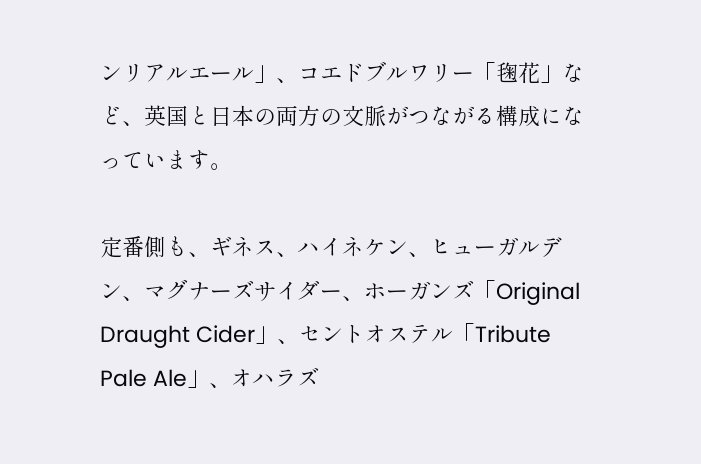ンリアルエール」、コエドブルワリー「毱花」など、英国と日本の両方の文脈がつながる構成になっています。

定番側も、ギネス、ハイネケン、ヒューガルデン、マグナーズサイダー、ホーガンズ「Original Draught Cider」、セントオステル「Tribute Pale Ale」、オハラズ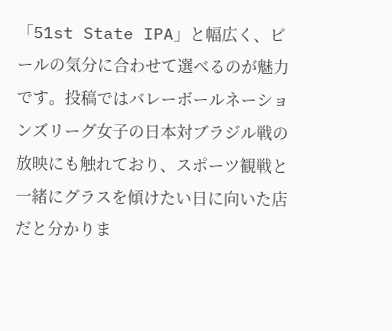「51st State IPA」と幅広く、ビールの気分に合わせて選べるのが魅力です。投稿ではバレーボールネーションズリーグ女子の日本対ブラジル戦の放映にも触れており、スポーツ観戦と一緒にグラスを傾けたい日に向いた店だと分かりま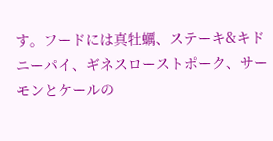す。フードには真牡蠣、ステーキ&キドニーパイ、ギネスローストポーク、サーモンとケールの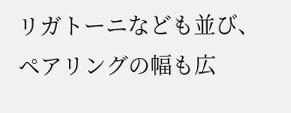リガトーニなども並び、ペアリングの幅も広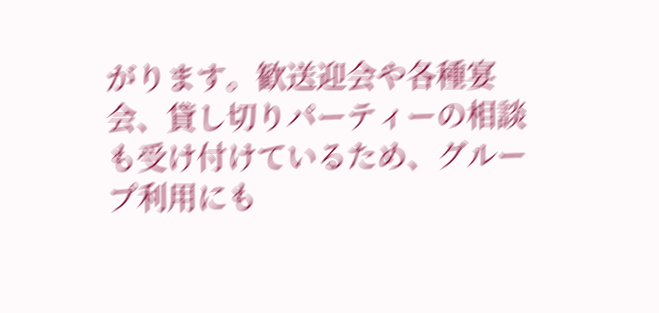がります。歓送迎会や各種宴会、貸し切りパーティーの相談も受け付けているため、グループ利用にも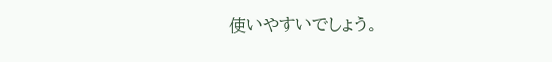使いやすいでしょう。